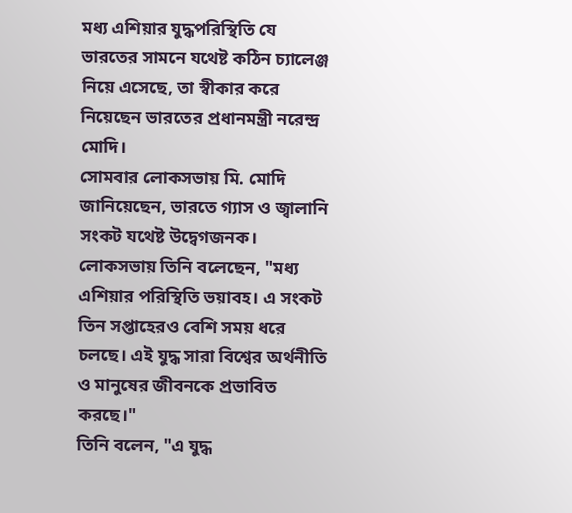মধ্য এশিয়ার যুদ্ধপরিস্থিতি যে ভারতের সামনে যথেষ্ট কঠিন চ্যালেঞ্জ নিয়ে এসেছে, তা স্বীকার করে নিয়েছেন ভারতের প্রধানমন্ত্রী নরেন্দ্র মোদি।
সোমবার লোকসভায় মি. মোদি জানিয়েছেন, ভারতে গ্যাস ও জ্বালানি সংকট যথেষ্ট উদ্বেগজনক।
লোকসভায় তিনি বলেছেন, "মধ্য এশিয়ার পরিস্থিতি ভয়াবহ। এ সংকট তিন সপ্তাহেরও বেশি সময় ধরে চলছে। এই যুদ্ধ সারা বিশ্বের অর্থনীতি ও মানুষের জীবনকে প্রভাবিত করছে।"
তিনি বলেন, "এ যুদ্ধ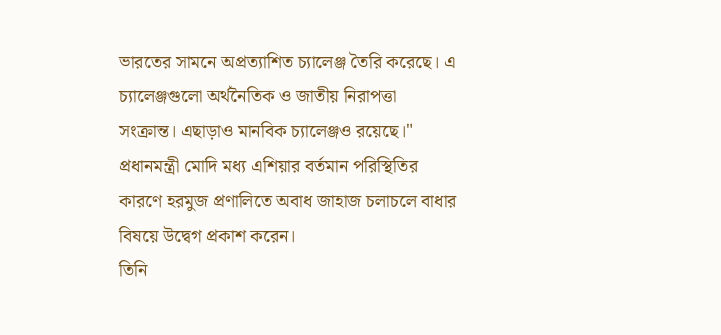ভারতের সামনে অপ্রত্যাশিত চ্যালেঞ্জ তৈরি করেছে। এ চ্যালেঞ্জগুলো অর্থনৈতিক ও জাতীয় নিরাপত্তা সংক্রান্ত। এছাড়াও মানবিক চ্যালেঞ্জও রয়েছে।"
প্রধানমন্ত্রী মোদি মধ্য এশিয়ার বর্তমান পরিস্থিতির কারণে হরমুজ প্রণালিতে অবাধ জাহাজ চলাচলে বাধার বিষয়ে উদ্বেগ প্রকাশ করেন।
তিনি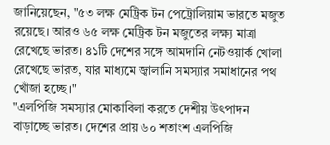জানিয়েছেন, "৫৩ লক্ষ মেট্রিক টন পেট্রোলিয়াম ভারতে মজুত রয়েছে। আরও ৬৫ লক্ষ মেট্রিক টন মজুতের লক্ষ্য মাত্রা রেখেছে ভারত। ৪১টি দেশের সঙ্গে আমদানি নেটওয়ার্ক খোলা রেখেছে ভারত, যার মাধ্যমে জ্বালানি সমস্যার সমাধানের পথ খোঁজা হচ্ছে।"
"এলপিজি সমস্যার মোকাবিলা করতে দেশীয় উৎপাদন বাড়াচ্ছে ভারত। দেশের প্রায় ৬০ শতাংশ এলপিজি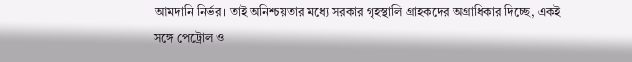আমদানি নির্ভর। তাই অনিশ্চয়তার মধ্যে সরকার গৃহস্থালি গ্রাহকদের অগ্রাধিকার দিচ্ছে, একই সঙ্গে পেট্রোল ও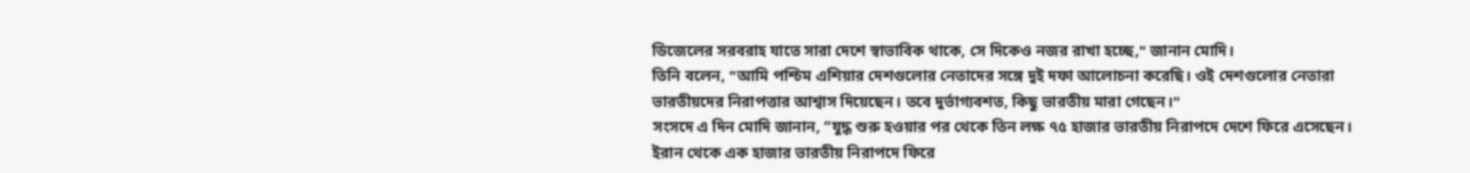ডিজেলের সরবরাহ যাতে সারা দেশে স্বাভাবিক থাকে, সে দিকেও নজর রাখা হচ্ছে," জানান মোদি।
তিনি বলেন, "আমি পশ্চিম এশিয়ার দেশগুলোর নেতাদের সঙ্গে দুই দফা আলোচনা করেছি। ওই দেশগুলোর নেতারা ভারতীয়দের নিরাপত্তার আশ্বাস দিয়েছেন। তবে দুর্ভাগ্যবশত, কিছু ভারতীয় মারা গেছেন।"
সংসদে এ দিন মোদি জানান, “যুদ্ধ শুরু হওয়ার পর থেকে তিন লক্ষ ৭৫ হাজার ভারতীয় নিরাপদে দেশে ফিরে এসেছেন। ইরান থেকে এক হাজার ভারতীয় নিরাপদে ফিরে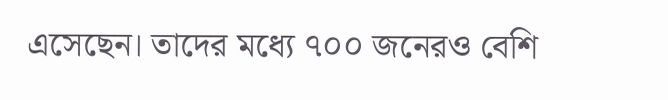এসেছেন। তাদের মধ্যে ৭০০ জনেরও বেশি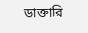ডাক্তারি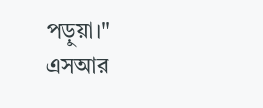পড়ুয়া।"
এসআর